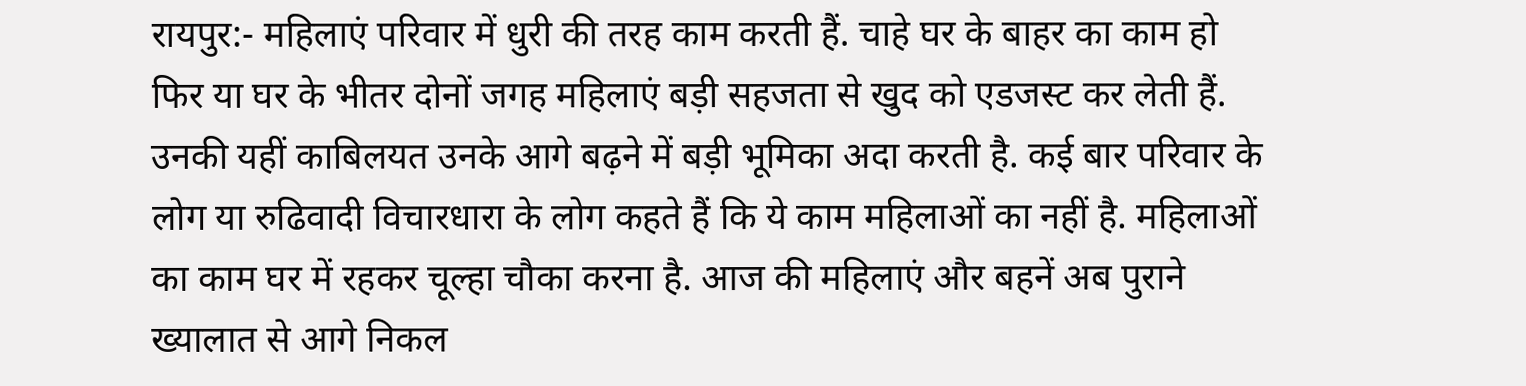रायपुर:- महिलाएं परिवार में धुरी की तरह काम करती हैं. चाहे घर के बाहर का काम हो फिर या घर के भीतर दोनों जगह महिलाएं बड़ी सहजता से खुद को एडजस्ट कर लेती हैं. उनकी यहीं काबिलयत उनके आगे बढ़ने में बड़ी भूमिका अदा करती है. कई बार परिवार के लोग या रुढिवादी विचारधारा के लोग कहते हैं कि ये काम महिलाओं का नहीं है. महिलाओं का काम घर में रहकर चूल्हा चौका करना है. आज की महिलाएं और बहनें अब पुराने ख्यालात से आगे निकल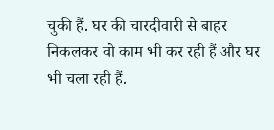चुकी हैं. घर की चारदीवारी से बाहर निकलकर वो काम भी कर रही हैं और घर भी चला रही हैं.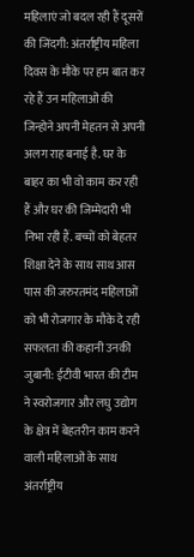महिलाएं जो बदल रही हैं दूसरों की जिंदगी: अंतर्राष्ट्रीय महिला दिवस के मौके पर हम बात कर रहे हैं उन महिलाओं की जिन्होने अपनी मेहतन से अपनी अलग राह बनाई है. घर के बाहर का भी वो काम कर रही हैं और घर की जिम्मेदारी भी निभा रही हैं. बच्चों को बेहतर शिक्षा देने के साथ साथ आस पास की जरुरतमंद महिलाओं को भी रोजगार के मौके दे रही
सफलता की कहानी उनकी जुबानी: ईटीवी भारत की टीम ने स्वरोजगार और लघु उद्योग के क्षेत्र में बेहतरीन काम करने वाली महिलाओं के साथ अंतर्राष्ट्रीय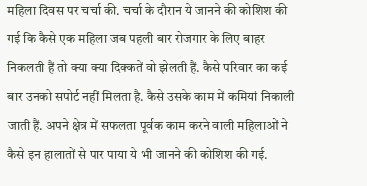महिला दिवस पर चर्चा की. चर्चा के दौरान ये जानने की कोशिश की गई कि कैसे एक महिला जब पहली बार रोजगार के लिए बाहर निकलती हैं तो क्या क्या दिक्कतें वो झेलती हैं. कैसे परिवार का कई बार उनको सपोर्ट नहीं मिलता है. कैसे उसके काम में कमियां निकाली जाती हैं. अपने क्षेत्र में सफलता पूर्वक काम करने वाली महिलाओं ने कैसे इन हालातों से पार पाया ये भी जानने की कोशिश की गई.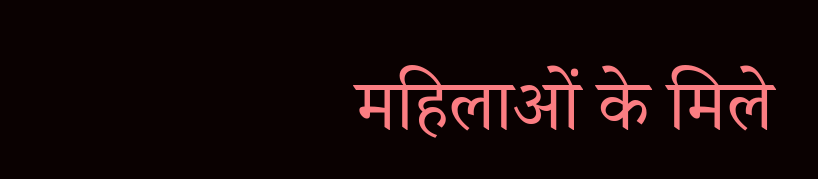महिलाओं के मिले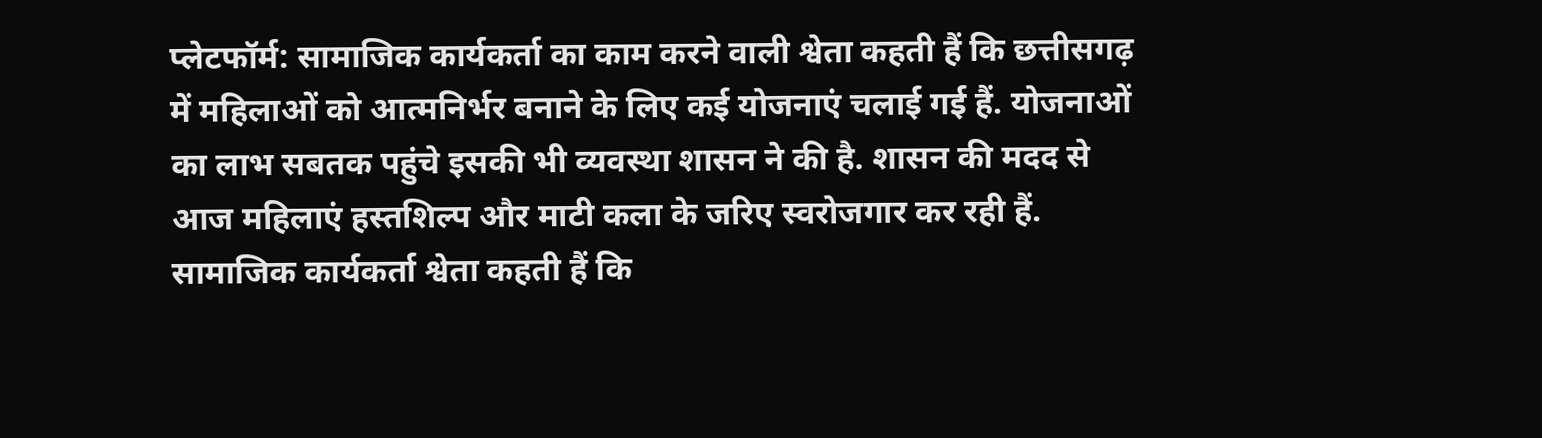प्लेटफॉर्म: सामाजिक कार्यकर्ता का काम करने वाली श्वेता कहती हैं कि छत्तीसगढ़ में महिलाओं को आत्मनिर्भर बनाने के लिए कई योजनाएं चलाई गई हैं. योजनाओं का लाभ सबतक पहुंचे इसकी भी व्यवस्था शासन ने की है. शासन की मदद से आज महिलाएं हस्तशिल्प और माटी कला के जरिए स्वरोजगार कर रही हैं. सामाजिक कार्यकर्ता श्वेता कहती हैं कि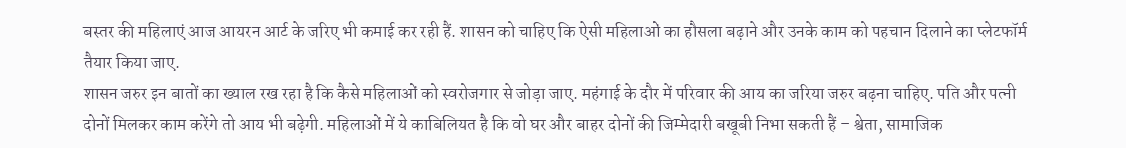बस्तर की महिलाएं आज आयरन आर्ट के जरिए भी कमाई कर रही हैं. शासन को चाहिए कि ऐसी महिलाओं का हौसला बढ़ाने और उनके काम को पहचान दिलाने का प्लेटफॉर्म तैयार किया जाए.
शासन जरुर इन बातों का ख्याल रख रहा है कि कैसे महिलाओं को स्वरोजगार से जोड़ा जाए. महंगाई के दौर में परिवार की आय का जरिया जरुर बढ़ना चाहिए. पति और पत्नी दोनों मिलकर काम करेंगे तो आय भी बढ़ेगी. महिलाओं में ये काबिलियत है कि वो घर और बाहर दोनों की जिम्मेदारी बखूबी निभा सकती हैं – श्वेता, सामाजिक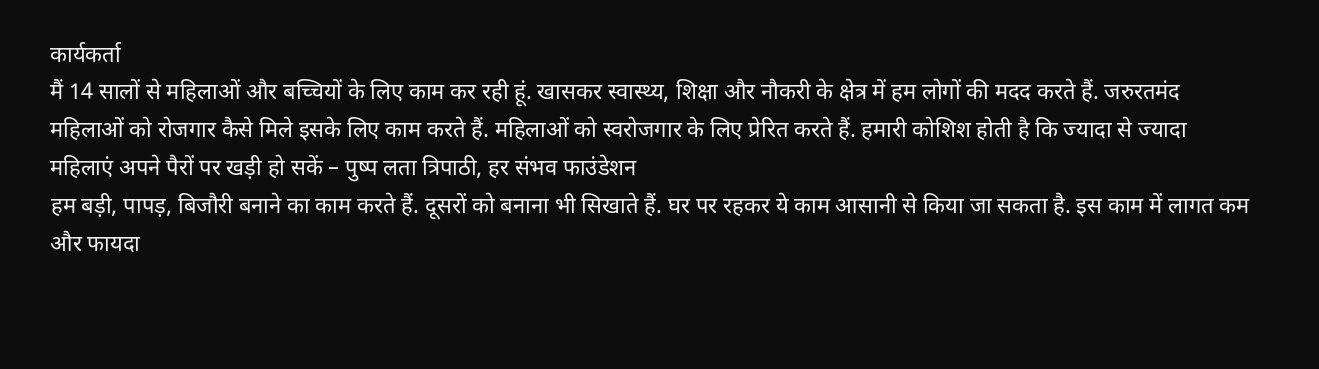कार्यकर्ता
मैं 14 सालों से महिलाओं और बच्चियों के लिए काम कर रही हूं. खासकर स्वास्थ्य, शिक्षा और नौकरी के क्षेत्र में हम लोगों की मदद करते हैं. जरुरतमंद महिलाओं को रोजगार कैसे मिले इसके लिए काम करते हैं. महिलाओं को स्वरोजगार के लिए प्रेरित करते हैं. हमारी कोशिश होती है कि ज्यादा से ज्यादा महिलाएं अपने पैरों पर खड़ी हो सकें – पुष्प लता त्रिपाठी, हर संभव फाउंडेशन
हम बड़ी, पापड़, बिजौरी बनाने का काम करते हैं. दूसरों को बनाना भी सिखाते हैं. घर पर रहकर ये काम आसानी से किया जा सकता है. इस काम में लागत कम और फायदा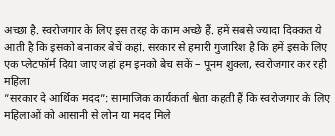अच्छा है. स्वरोजगार के लिए इस तरह के काम अच्छे हैं. हमें सबसे ज्यादा दिक्कत ये आती है कि इसको बनाकर बेचें कहां. सरकार से हमारी गुजारिश है कि हमें इसके लिए एक प्लेटफॉर्म दिया जाए जहां हम इनको बेच सकें – पूनम शुक्ला, स्वरोजगार कर रही महिला
”सरकार दे आर्थिक मदद”: सामाजिक कार्यकर्ता श्वेता कहती हैं कि स्वरोजगार के लिए महिलाओं को आसानी से लोन या मदद मिले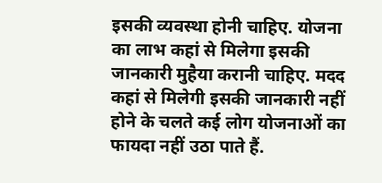इसकी व्यवस्था होनी चाहिए. योजना का लाभ कहां से मिलेगा इसकी जानकारी मुहैया करानी चाहिए. मदद कहां से मिलेगी इसकी जानकारी नहीं होने के चलते कई लोग योजनाओं का फायदा नहीं उठा पाते हैं.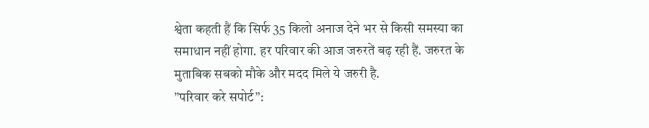श्वेता कहती हैं कि सिर्फ 35 किलो अनाज देने भर से किसी समस्या का समाधान नहीं होगा. हर परिवार की आज जरुरतें बढ़ रही हैं. जरुरत के मुताबिक सबको मौके और मदद मिले ये जरुरी है.
”परिवार करे सपोर्ट”: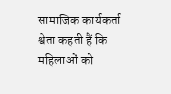सामाजिक कार्यकर्ता श्वेता कहती हैं कि महिलाओं को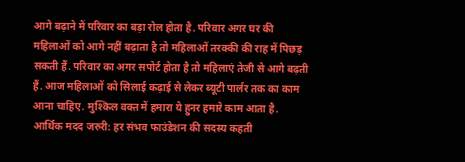आगे बढ़ाने में परिवार का बड़ा रोल होता है. परिवार अगर घर की महिलाओं को आगे नहीं बढ़ाता है तो महिलाओं तरक्की की राह में पिछड़ सकती हैं. परिवार का अगर सपोर्ट होता है तो महिलाएं तेजी से आगे बढ़ती हैं. आज महिलाओं को सिलाई कढ़ाई से लेकर ब्यूटी पार्लर तक का काम आना चाहिए. मुश्किल वक्त में हमारा ये हुनर हमारे काम आता है.
आर्थिक मदद जरुरी: हर संभव फाउंडेशन की सदस्य कहती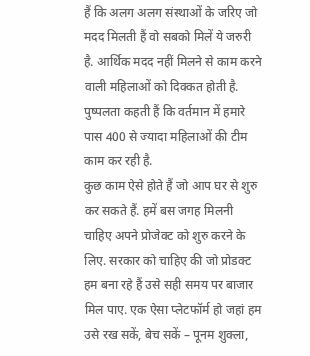हैं कि अलग अलग संस्थाओं के जरिए जो मदद मिलती हैं वो सबको मिलें ये जरुरी है. आर्थिक मदद नहीं मिलने से काम करने वाली महिलाओं को दिक्कत होती है. पुष्पलता कहती हैं कि वर्तमान में हमारे पास 400 से ज्यादा महिलाओं की टीम काम कर रही है.
कुछ काम ऐसे होते हैं जो आप घर से शुरु कर सकते हैं. हमें बस जगह मिलनी चाहिए अपने प्रोजेक्ट को शुरु करने के लिए. सरकार को चाहिए की जो प्रोडक्ट हम बना रहे हैं उसे सही समय पर बाजार मिल पाए. एक ऐसा प्लेटफॉर्म हो जहां हम उसे रख सकें, बेच सकें – पूनम शुक्ला,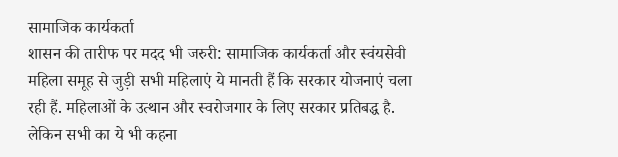सामाजिक कार्यकर्ता
शासन की तारीफ पर मदद भी जरुरी: सामाजिक कार्यकर्ता और स्वंयसेवी महिला समूह से जुड़ी सभी महिलाएं ये मानती हैं कि सरकार योजनाएं चला रही हैं. महिलाओं के उत्थान और स्वरोजगार के लिए सरकार प्रतिबद्ध है. लेकिन सभी का ये भी कहना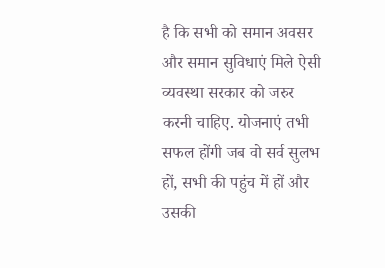है कि सभी को समान अवसर और समान सुविधाएं मिले ऐसी व्यवस्था सरकार को जरुर करनी चाहिए. योजनाएं तभी सफल होंगी जब वो सर्व सुलभ हों, सभी की पहुंच में हों और उसकी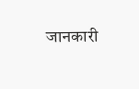जानकारी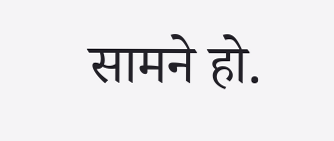सामने हो.